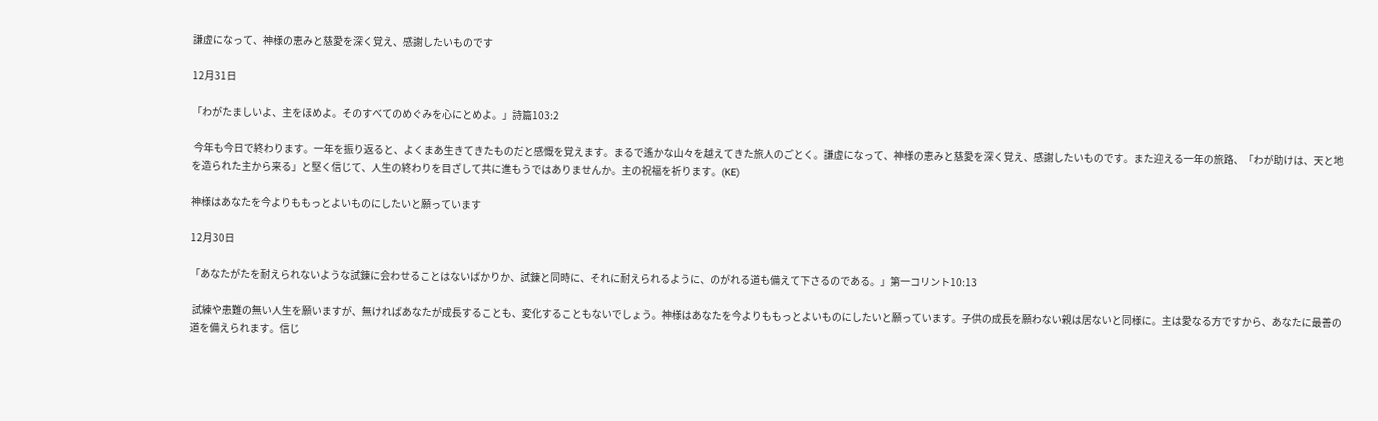謙虚になって、神様の恵みと慈愛を深く覚え、感謝したいものです

12月31日

「わがたましいよ、主をほめよ。そのすべてのめぐみを心にとめよ。」詩篇103:2

 今年も今日で終わります。一年を振り返ると、よくまあ生きてきたものだと感慨を覚えます。まるで遙かな山々を越えてきた旅人のごとく。謙虚になって、神様の恵みと慈愛を深く覚え、感謝したいものです。また迎える一年の旅路、「わが助けは、天と地を造られた主から来る」と堅く信じて、人生の終わりを目ざして共に進もうではありませんか。主の祝福を祈ります。(KE)

神様はあなたを今よりももっとよいものにしたいと願っています

12月30日

「あなたがたを耐えられないような試錬に会わせることはないばかりか、試錬と同時に、それに耐えられるように、のがれる道も備えて下さるのである。」第一コリント10:13

 試練や患難の無い人生を願いますが、無ければあなたが成長することも、変化することもないでしょう。神様はあなたを今よりももっとよいものにしたいと願っています。子供の成長を願わない親は居ないと同様に。主は愛なる方ですから、あなたに最善の道を備えられます。信じ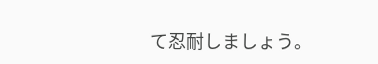て忍耐しましょう。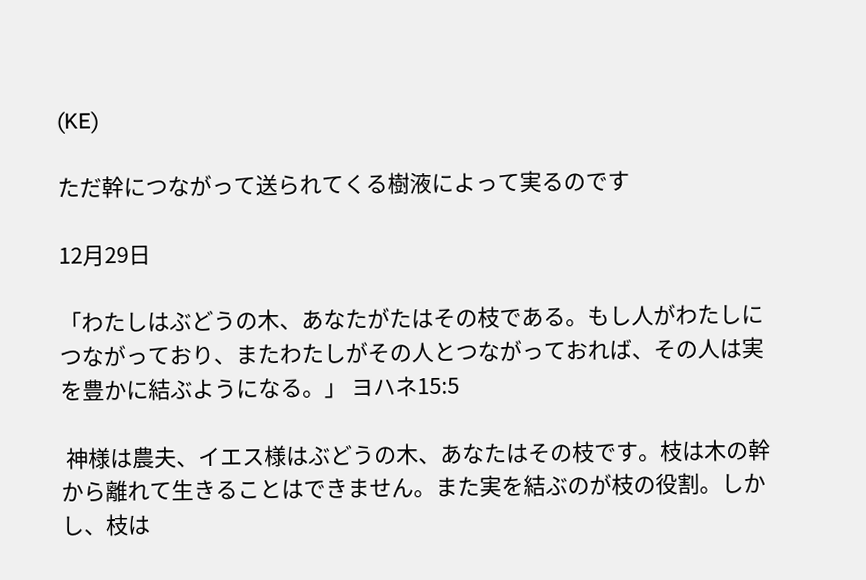(KE)

ただ幹につながって送られてくる樹液によって実るのです

12月29日

「わたしはぶどうの木、あなたがたはその枝である。もし人がわたしにつながっており、またわたしがその人とつながっておれば、その人は実を豊かに結ぶようになる。」 ヨハネ15:5

 神様は農夫、イエス様はぶどうの木、あなたはその枝です。枝は木の幹から離れて生きることはできません。また実を結ぶのが枝の役割。しかし、枝は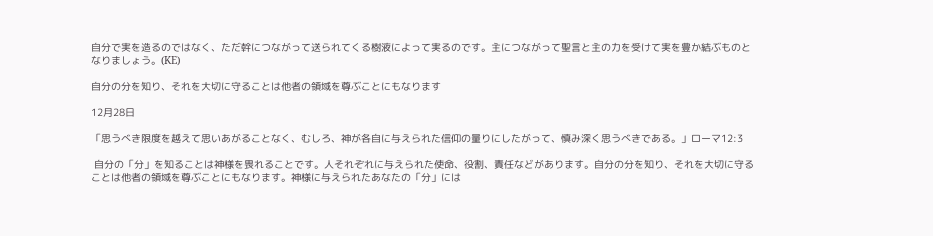自分で実を造るのではなく、ただ幹につながって送られてくる樹液によって実るのです。主につながって聖言と主の力を受けて実を豊か結ぶものとなりましょう。(KE)

自分の分を知り、それを大切に守ることは他者の領域を尊ぶことにもなります

12月28日

「思うべき限度を越えて思いあがることなく、むしろ、神が各自に与えられた信仰の量りにしたがって、慎み深く思うべきである。」ローマ12:3

 自分の「分」を知ることは神様を畏れることです。人それぞれに与えられた使命、役割、責任などがあります。自分の分を知り、それを大切に守ることは他者の領域を尊ぶことにもなります。神様に与えられたあなたの「分」には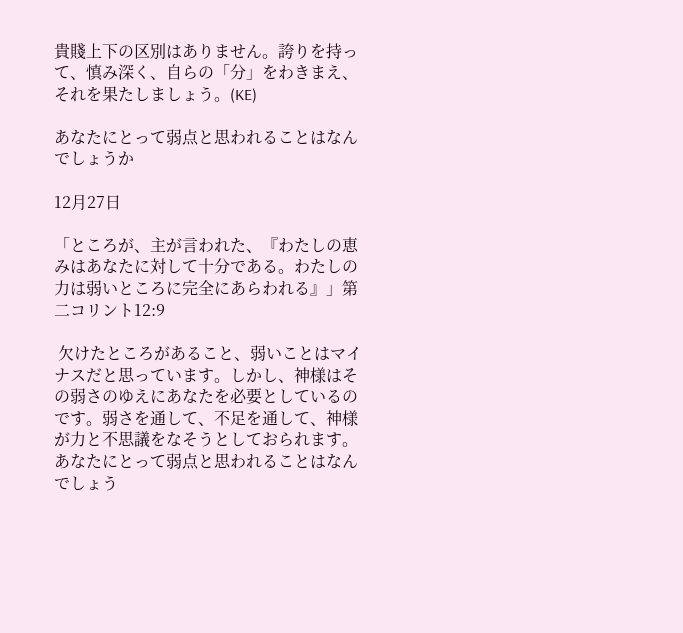貴賤上下の区別はありません。誇りを持って、慎み深く、自らの「分」をわきまえ、それを果たしましょう。(KE)

あなたにとって弱点と思われることはなんでしょうか

12月27日

「ところが、主が言われた、『わたしの恵みはあなたに対して十分である。わたしの力は弱いところに完全にあらわれる』」第二コリント12:9

 欠けたところがあること、弱いことはマイナスだと思っています。しかし、神様はその弱さのゆえにあなたを必要としているのです。弱さを通して、不足を通して、神様が力と不思議をなそうとしておられます。あなたにとって弱点と思われることはなんでしょう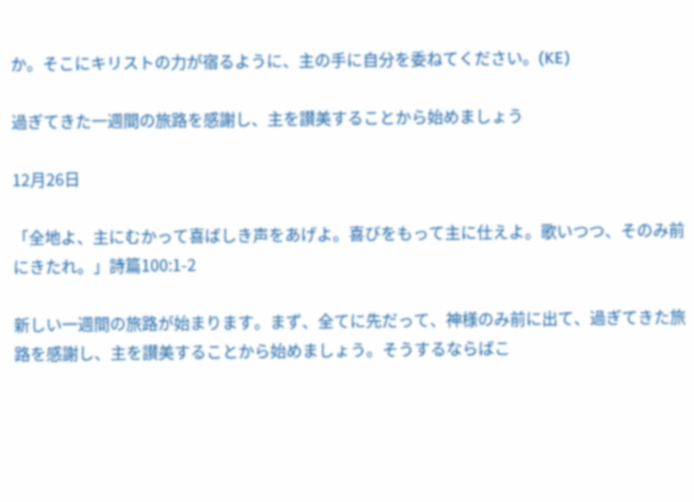か。そこにキリストの力が宿るように、主の手に自分を委ねてください。(KE)

過ぎてきた一週間の旅路を感謝し、主を讃美することから始めましょう

12月26日

「全地よ、主にむかって喜ばしき声をあげよ。喜びをもって主に仕えよ。歌いつつ、そのみ前にきたれ。」詩篇100:1-2

新しい一週間の旅路が始まります。まず、全てに先だって、神様のみ前に出て、過ぎてきた旅路を感謝し、主を讃美することから始めましょう。そうするならばこ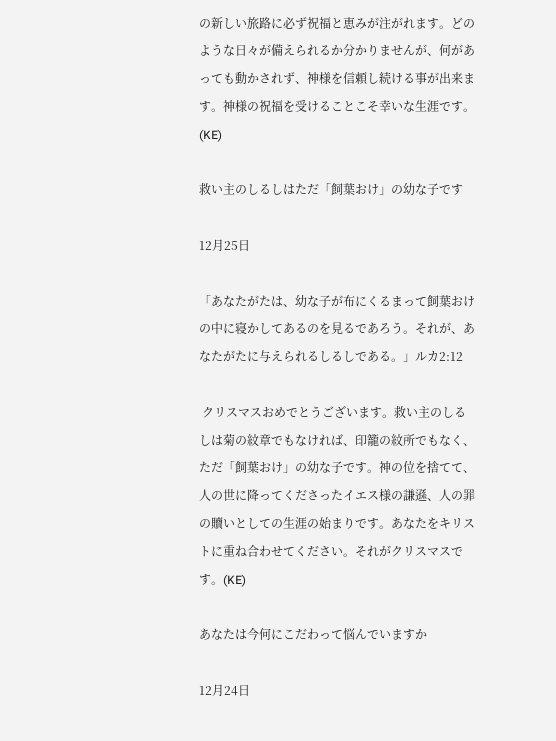の新しい旅路に必ず祝福と恵みが注がれます。どのような日々が備えられるか分かりませんが、何があっても動かされず、神様を信頼し続ける事が出来ます。神様の祝福を受けることこそ幸いな生涯です。(KE)

救い主のしるしはただ「飼葉おけ」の幼な子です

12月25日

「あなたがたは、幼な子が布にくるまって飼葉おけの中に寝かしてあるのを見るであろう。それが、あなたがたに与えられるしるしである。」ルカ2:12

 クリスマスおめでとうございます。救い主のしるしは菊の紋章でもなければ、印籠の紋所でもなく、ただ「飼葉おけ」の幼な子です。神の位を捨てて、人の世に降ってくださったイエス様の謙遜、人の罪の贖いとしての生涯の始まりです。あなたをキリストに重ね合わせてください。それがクリスマスです。(KE)

あなたは今何にこだわって悩んでいますか

12月24日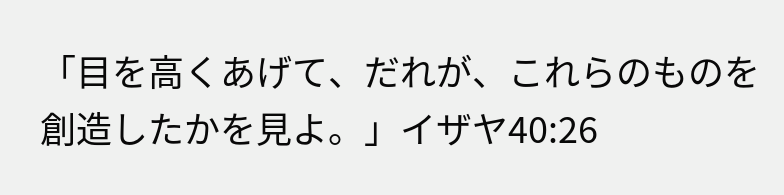「目を高くあげて、だれが、これらのものを創造したかを見よ。」イザヤ40:26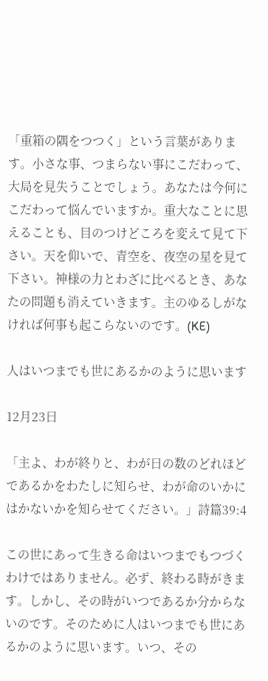「重箱の隅をつつく」という言葉があります。小さな事、つまらない事にこだわって、大局を見失うことでしょう。あなたは今何にこだわって悩んでいますか。重大なことに思えることも、目のつけどころを変えて見て下さい。天を仰いで、青空を、夜空の星を見て下さい。神様の力とわざに比べるとき、あなたの問題も消えていきます。主のゆるしがなければ何事も起こらないのです。(KE)

人はいつまでも世にあるかのように思います

12月23日

「主よ、わが終りと、わが日の数のどれほどであるかをわたしに知らせ、わが命のいかにはかないかを知らせてください。」詩篇39:4

この世にあって生きる命はいつまでもつづくわけではありません。必ず、終わる時がきます。しかし、その時がいつであるか分からないのです。そのために人はいつまでも世にあるかのように思います。いつ、その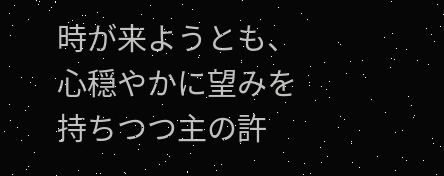時が来ようとも、心穏やかに望みを持ちつつ主の許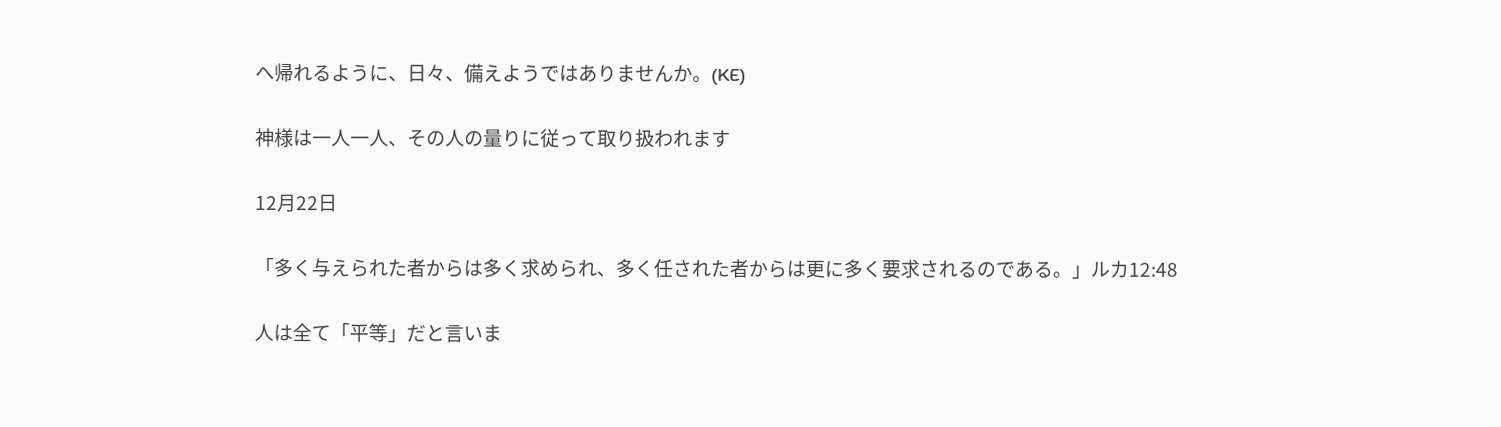へ帰れるように、日々、備えようではありませんか。(KE)

神様は一人一人、その人の量りに従って取り扱われます

12月22日

「多く与えられた者からは多く求められ、多く任された者からは更に多く要求されるのである。」ルカ12:48

人は全て「平等」だと言いま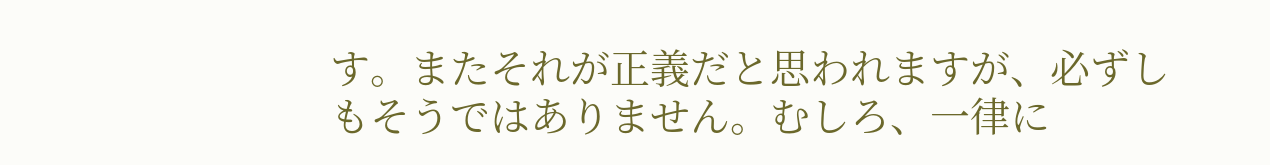す。またそれが正義だと思われますが、必ずしもそうではありません。むしろ、一律に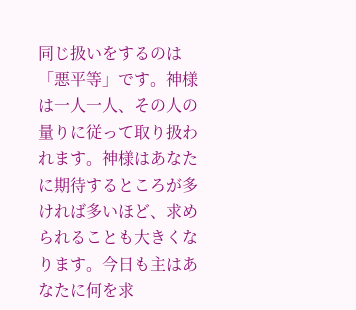同じ扱いをするのは「悪平等」です。神様は一人一人、その人の量りに従って取り扱われます。神様はあなたに期待するところが多ければ多いほど、求められることも大きくなります。今日も主はあなたに何を求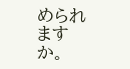められますか。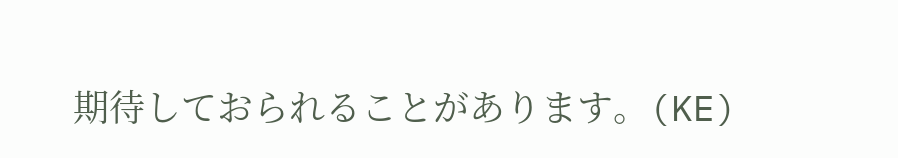期待しておられることがあります。(KE)